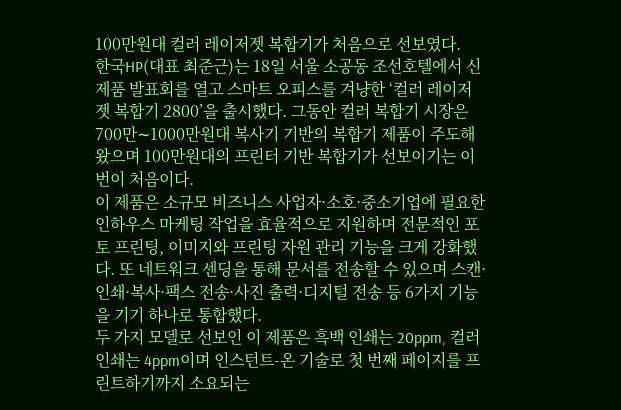100만원대 컬러 레이저젯 복합기가 처음으로 선보였다.
한국HP(대표 최준근)는 18일 서울 소공동 조선호텔에서 신제품 발표회를 열고 스마트 오피스를 겨냥한 ‘컬러 레이저젯 복합기 2800’을 출시했다. 그동안 컬러 복합기 시장은 700만∼1000만원대 복사기 기반의 복합기 제품이 주도해 왔으며 100만원대의 프린터 기반 복합기가 선보이기는 이번이 처음이다.
이 제품은 소규모 비즈니스 사업자·소호·중소기업에 필요한 인하우스 마케팅 작업을 효율적으로 지원하며 전문적인 포토 프린팅, 이미지와 프린팅 자원 관리 기능을 크게 강화했다. 또 네트워크 센딩을 통해 문서를 전송할 수 있으며 스캔·인쇄·복사·팩스 전송·사진 출력·디지털 전송 등 6가지 기능을 기기 하나로 통합했다.
두 가지 모델로 선보인 이 제품은 흑백 인쇄는 20ppm, 컬러인쇄는 4ppm이며 인스턴트-온 기술로 첫 번째 페이지를 프린트하기까지 소요되는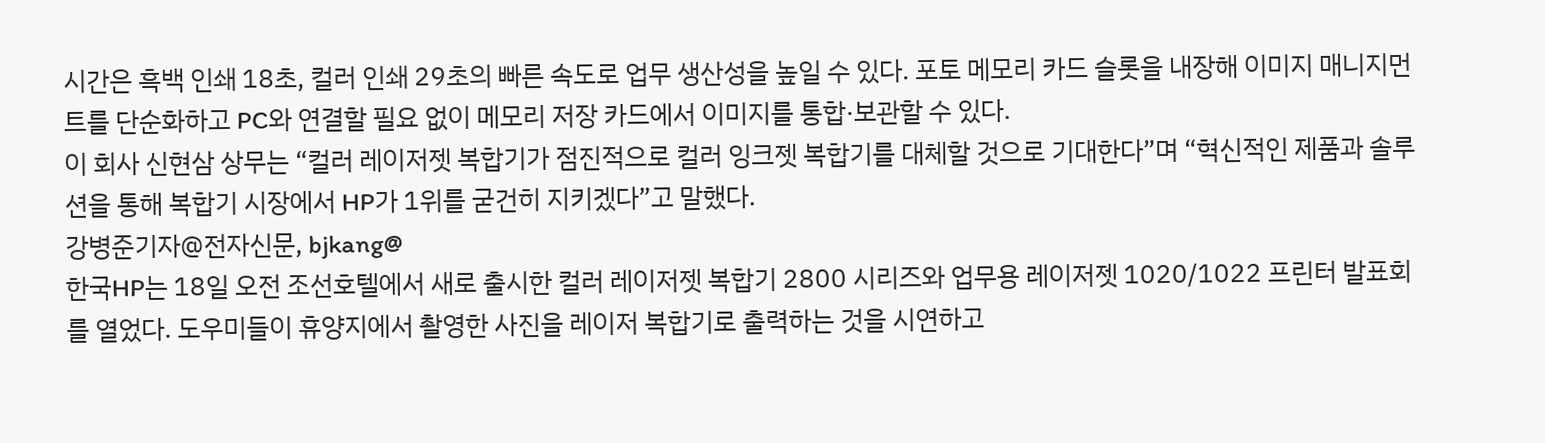시간은 흑백 인쇄 18초, 컬러 인쇄 29초의 빠른 속도로 업무 생산성을 높일 수 있다. 포토 메모리 카드 슬롯을 내장해 이미지 매니지먼트를 단순화하고 PC와 연결할 필요 없이 메모리 저장 카드에서 이미지를 통합·보관할 수 있다.
이 회사 신현삼 상무는 “컬러 레이저젯 복합기가 점진적으로 컬러 잉크젯 복합기를 대체할 것으로 기대한다”며 “혁신적인 제품과 솔루션을 통해 복합기 시장에서 HP가 1위를 굳건히 지키겠다”고 말했다.
강병준기자@전자신문, bjkang@
한국HP는 18일 오전 조선호텔에서 새로 출시한 컬러 레이저젯 복합기 2800 시리즈와 업무용 레이저젯 1020/1022 프린터 발표회를 열었다. 도우미들이 휴양지에서 촬영한 사진을 레이저 복합기로 출력하는 것을 시연하고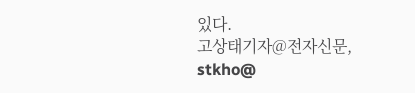있다.
고상태기자@전자신문, stkho@